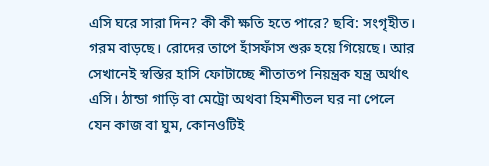এসি ঘরে সারা দিন? কী কী ক্ষতি হতে পারে? ছবি: সংগৃহীত।
গরম বাড়ছে। রোদের তাপে হাঁসফাঁস শুরু হয়ে গিয়েছে। আর সেখানেই স্বস্তির হাসি ফোটাচ্ছে শীতাতপ নিয়ন্ত্রক যন্ত্র অর্থাৎ এসি। ঠান্ডা গাড়ি বা মেট্রো অথবা হিমশীতল ঘর না পেলে যেন কাজ বা ঘুম, কোনওটিই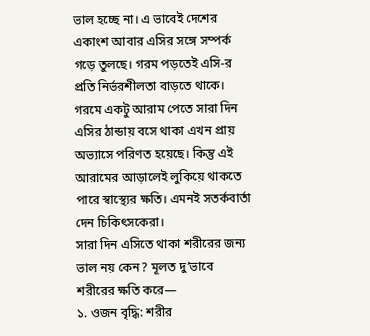ভাল হচ্ছে না। এ ভাবেই দেশের একাংশ আবার এসির সঙ্গে সম্পর্ক গড়ে তুলছে। গরম পড়তেই এসি-র প্রতি নির্ভরশীলতা বাড়তে থাকে। গরমে একটু আরাম পেতে সারা দিন এসির ঠান্ডায় বসে থাকা এখন প্রায় অভ্যাসে পরিণত হয়েছে। কিন্তু এই আরামের আড়ালেই লুকিয়ে থাকতে পারে স্বাস্থ্যের ক্ষতি। এমনই সতর্কবার্তা দেন চিকিৎসকেরা।
সারা দিন এসিতে থাকা শরীরের জন্য ভাল নয় কেন? মূলত দু’ভাবে শরীরের ক্ষতি করে—
১. ওজন বৃদ্ধি: শরীর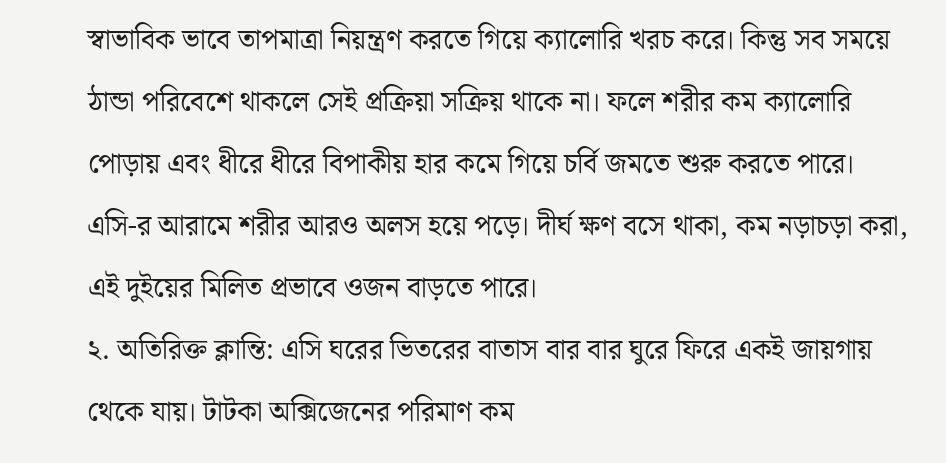স্বাভাবিক ভাবে তাপমাত্রা নিয়ন্ত্রণ করতে গিয়ে ক্যালোরি খরচ করে। কিন্তু সব সময়ে ঠান্ডা পরিবেশে থাকলে সেই প্রক্রিয়া সক্রিয় থাকে না। ফলে শরীর কম ক্যালোরি পোড়ায় এবং ধীরে ধীরে বিপাকীয় হার কমে গিয়ে চর্বি জমতে শুরু করতে পারে। এসি-র আরামে শরীর আরও অলস হয়ে পড়ে। দীর্ঘ ক্ষণ বসে থাকা, কম নড়াচড়া করা, এই দুইয়ের মিলিত প্রভাবে ওজন বাড়তে পারে।
২. অতিরিক্ত ক্লান্তি: এসি ঘরের ভিতরের বাতাস বার বার ঘুরে ফিরে একই জায়গায় থেকে যায়। টাটকা অক্সিজেনের পরিমাণ কম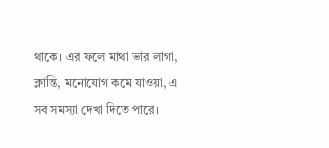থাকে। এর ফলে মাথা ভার লাগা, ক্লান্তি, মনোযোগ কমে যাওয়া, এ সব সমস্যা দেখা দিতে পারে।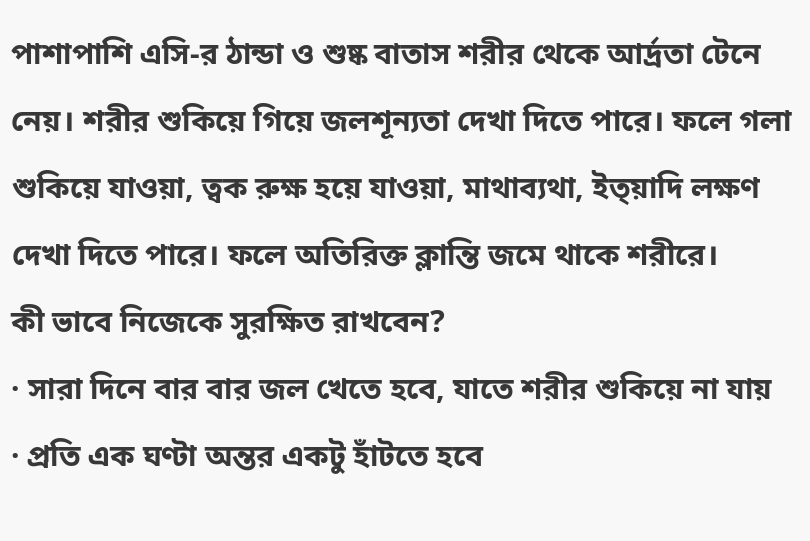পাশাপাশি এসি-র ঠান্ডা ও শুষ্ক বাতাস শরীর থেকে আর্দ্রতা টেনে নেয়। শরীর শুকিয়ে গিয়ে জলশূন্যতা দেখা দিতে পারে। ফলে গলা শুকিয়ে যাওয়া, ত্বক রুক্ষ হয়ে যাওয়া, মাথাব্যথা, ইত্য়াদি লক্ষণ দেখা দিতে পারে। ফলে অতিরিক্ত ক্লান্তি জমে থাকে শরীরে।
কী ভাবে নিজেকে সুরক্ষিত রাখবেন?
· সারা দিনে বার বার জল খেতে হবে, যাতে শরীর শুকিয়ে না যায়
· প্রতি এক ঘণ্টা অন্তর একটু হাঁটতে হবে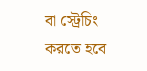বা স্ট্রেচিং করতে হবে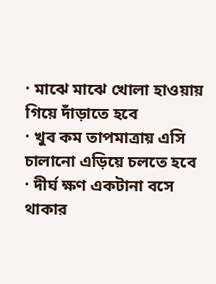· মাঝে মাঝে খোলা হাওয়ায় গিয়ে দাঁড়াতে হবে
· খুব কম তাপমাত্রায় এসি চালানো এড়িয়ে চলতে হবে
· দীর্ঘ ক্ষণ একটানা বসে থাকার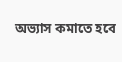অভ্যাস কমাতে হবে